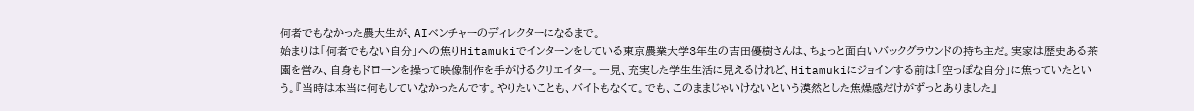何者でもなかった農大生が、AIベンチャーのディレクターになるまで。
始まりは「何者でもない自分」への焦りHitamukiでインターンをしている東京農業大学3年生の吉田優樹さんは、ちょっと面白いバックグラウンドの持ち主だ。実家は歴史ある茶園を営み、自身もドローンを操って映像制作を手がけるクリエイター。一見、充実した学生生活に見えるけれど、Hitamukiにジョインする前は「空っぽな自分」に焦っていたという。『当時は本当に何もしていなかったんです。やりたいことも、バイトもなくて。でも、このままじゃいけないという漠然とした焦燥感だけがずっとありました』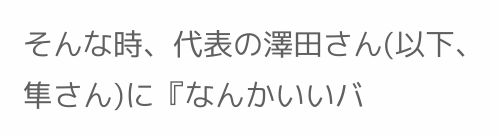そんな時、代表の澤田さん(以下、隼さん)に『なんかいいバ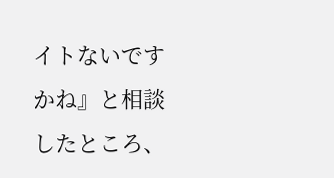イトないですかね』と相談したところ、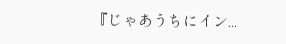『じゃあうちにイン...